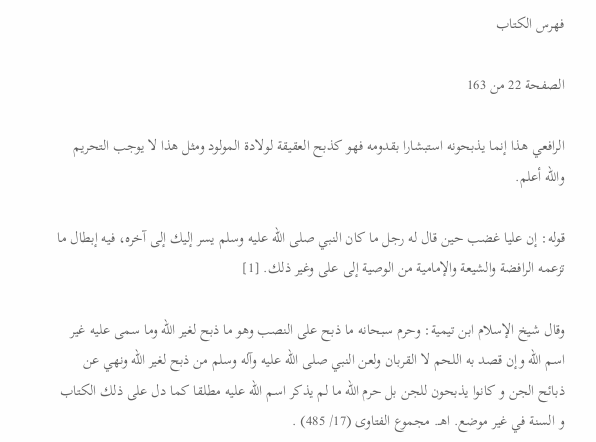فهرس الكتاب

الصفحة 22 من 163

الرافعي هذا إنما يذبحونه استبشارا بقدومه فهو كذبح العقيقة لولادة المولود ومثل هذا لا يوجب التحريم والله أعلم.

قوله: إن عليا غضب حين قال له رجل ما كان النبي صلى الله عليه وسلم يسر إليك إلى آخره، فيه إبطال ما تزعمه الرافضة والشيعة والإمامية من الوصية إلى على وغير ذلك. [1]

وقال شيخ الإسلام ابن تيمية: وحرم سبحانه ما ذبح على النصب وهو ما ذبح لغير الله وما سمى عليه غير اسم الله وإن قصد به اللحم لا القربان ولعن النبي صلى الله عليه وآله وسلم من ذبح لغير الله ونهي عن ذبائح الجن و كانوا يذبحون للجن بل حرم الله ما لم يذكر اسم الله عليه مطلقا كما دل على ذلك الكتاب و السنة في غير موضع. اهـ. مجموع الفتاوى (17/ 485) .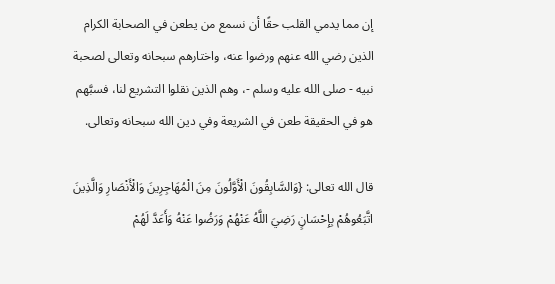إن مما يدمي القلب حقًا أن نسمع من يطعن في الصحابة الكرام الذين رضي الله عنهم ورضوا عنه، واختارهم سبحانه وتعالى لصحبة نبيه - صلى الله عليه وسلم -، وهم الذين نقلوا التشريع لنا، فسبَّهم هو في الحقيقة طعن في الشريعة وفي دين الله سبحانه وتعالى.

قال الله تعالى: {وَالسَّابِقُونَ الْأَوَّلُونَ مِنَ الْمُهَاجِرِينَ وَالْأَنْصَارِ وَالَّذِينَ اتَّبَعُوهُمْ بِإِحْسَانٍ رَضِيَ اللَّهُ عَنْهُمْ وَرَضُوا عَنْهُ وَأَعَدَّ لَهُمْ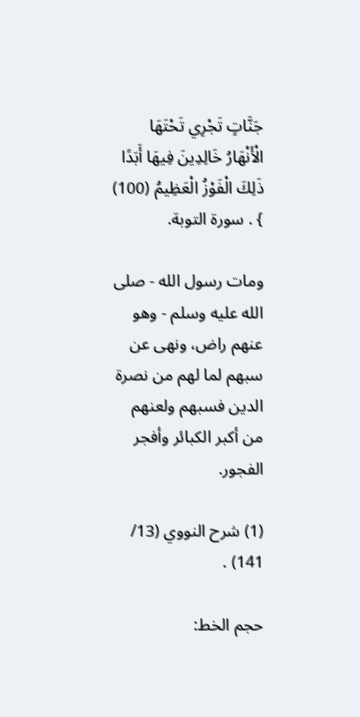جَنَّاتٍ تَجْرِي تَحْتَهَا الْأَنْهَارُ خَالِدِينَ فِيهَا أَبَدًا ذَلِكَ الْفَوْزُ الْعَظِيمُ (100) } . سورة التوبة.

ومات رسول الله - صلى الله عليه وسلم - وهو عنهم راض، ونهى عن سبهم لما لهم من نصرة الدين فسبهم ولعنهم من أكبر الكبائر وأفجر الفجور.

(1) شرح النووي (13/ 141) .

حجم الخط: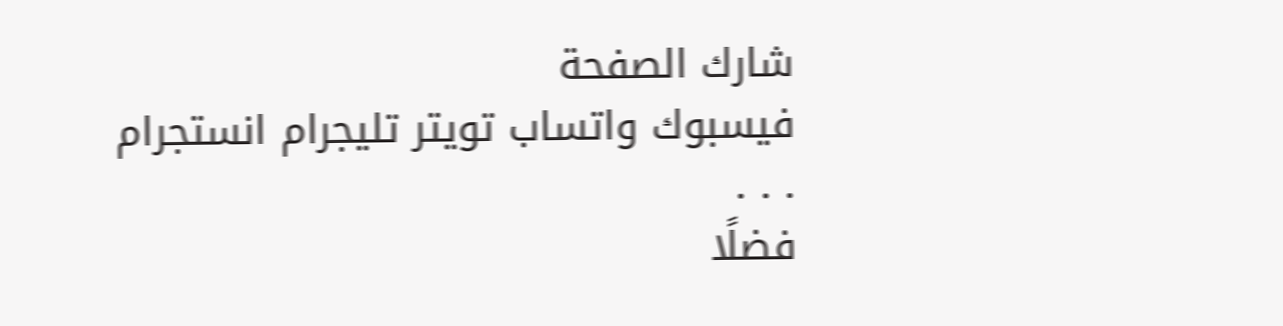شارك الصفحة
فيسبوك واتساب تويتر تليجرام انستجرام
. . .
فضلًا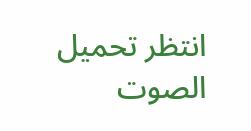انتظر تحميل الصوت